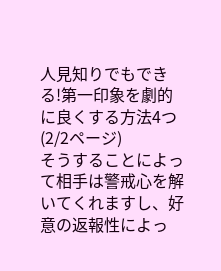人見知りでもできる!第一印象を劇的に良くする方法4つ (2/2ページ)
そうすることによって相手は警戒心を解いてくれますし、好意の返報性によっ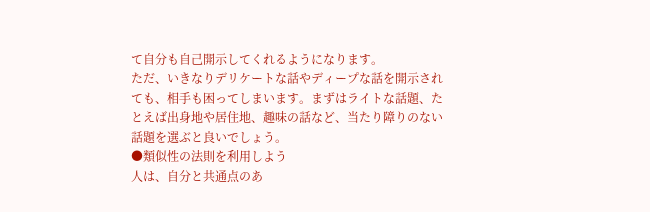て自分も自己開示してくれるようになります。
ただ、いきなりデリケートな話やディープな話を開示されても、相手も困ってしまいます。まずはライトな話題、たとえば出身地や居住地、趣味の話など、当たり障りのない話題を選ぶと良いでしょう。
●類似性の法則を利用しよう
人は、自分と共通点のあ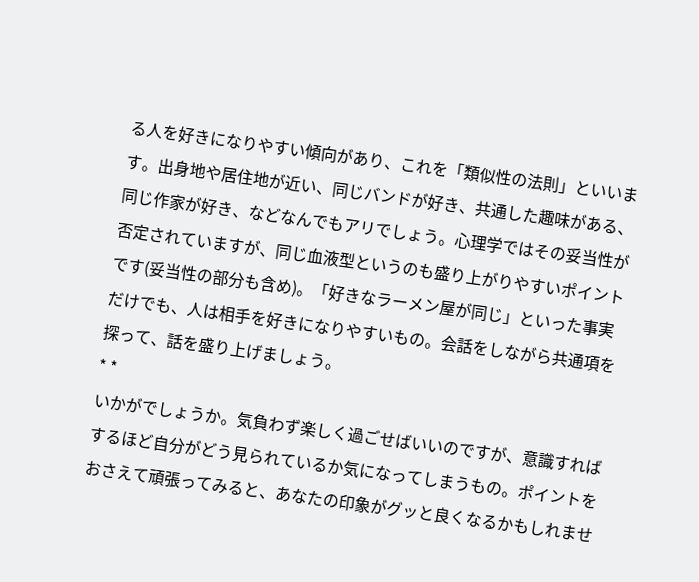る人を好きになりやすい傾向があり、これを「類似性の法則」といいます。出身地や居住地が近い、同じバンドが好き、共通した趣味がある、同じ作家が好き、などなんでもアリでしょう。心理学ではその妥当性が否定されていますが、同じ血液型というのも盛り上がりやすいポイントです(妥当性の部分も含め)。「好きなラーメン屋が同じ」といった事実だけでも、人は相手を好きになりやすいもの。会話をしながら共通項を探って、話を盛り上げましょう。
* *
いかがでしょうか。気負わず楽しく過ごせばいいのですが、意識すればするほど自分がどう見られているか気になってしまうもの。ポイントをおさえて頑張ってみると、あなたの印象がグッと良くなるかもしれませ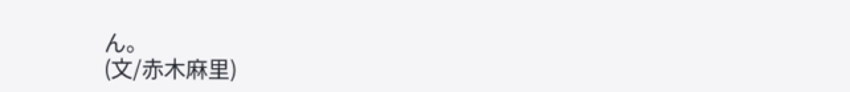ん。
(文/赤木麻里)